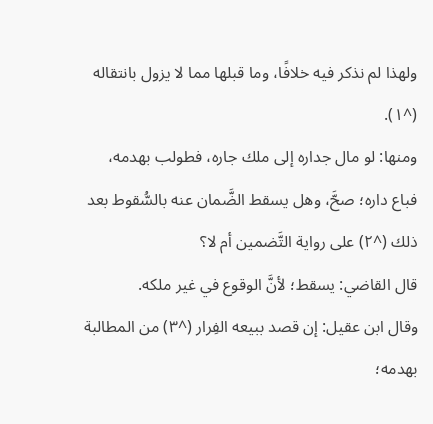ولهذا لم نذكر فيه خلافًا، وما قبلها مما لا يزول بانتقاله (^١).
ومنها: لو مال جداره إلى ملك جاره، فطولب بهدمه، فباع داره؛ صحَّ، وهل يسقط الضَّمان عنه بالسُّقوط بعد ذلك (^٢) على رواية التَّضمين أم لا؟
قال القاضي: يسقط؛ لأنَّ الوقوع في غير ملكه.
وقال ابن عقيل: إن قصد ببيعه الفِرار (^٣) من المطالبة بهدمه؛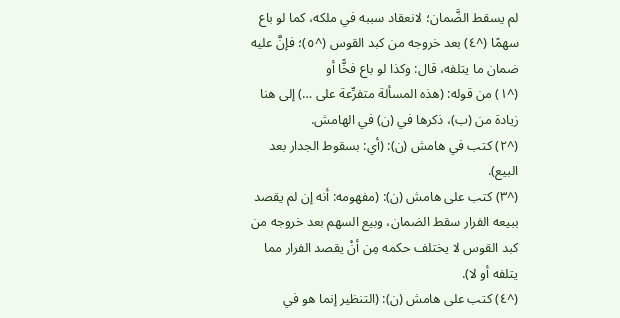لم يسقط الضَّمان؛ لانعقاد سببه في ملكه، كما لو باع سهمًا (^٤) بعد خروجه من كبد القوس (^٥)؛ فإنَّ عليه ضمان ما يتلفه، قال: وكذا لو باع فخًّا أو
(^١) من قوله: (هذه المسألة متفرِّعة على …) إلى هنا زيادة من (ب)، ذكرها في (ن) في الهامش.
(^٢) كتب في هامش (ن): (أي: بسقوط الجدار بعد البيع).
(^٣) كتب على هامش (ن): (مفهومه: أنه إن لم يقصد ببيعه الفرار سقط الضمان، وبيع السهم بعد خروجه من كبد القوس لا يختلف حكمه مِن أنْ يقصد الفرار مما يتلفه أو لا).
(^٤) كتب على هامش (ن): (التنظير إنما هو في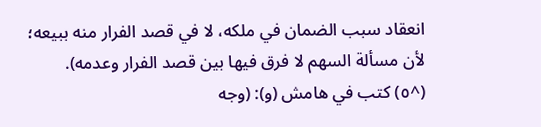انعقاد سبب الضمان في ملكه، لا في قصد الفرار منه ببيعه؛ لأن مسألة السهم لا فرق فيها بين قصد الفرار وعدمه).
(^٥) كتب في هامش (و): (وجه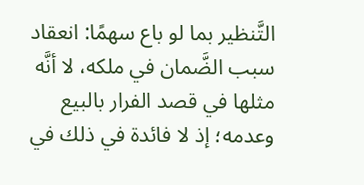التَّنظير بما لو باع سهمًا: انعقاد سبب الضَّمان في ملكه، لا أنَّه مثلها في قصد الفرار بالبيع وعدمه؛ إذ لا فائدة في ذلك في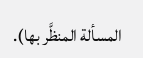المسألة المنظَّر بها).